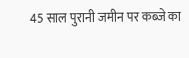45 साल पुरानी जमीन पर कब्जे का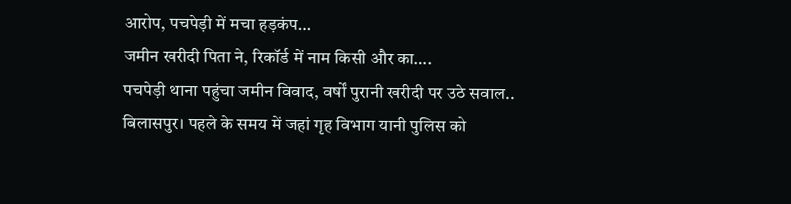आरोप, पचपेड़ी में मचा हड़कंप…
जमीन खरीदी पिता ने, रिकॉर्ड में नाम किसी और का….
पचपेड़ी थाना पहुंचा जमीन विवाद, वर्षों पुरानी खरीदी पर उठे सवाल..
बिलासपुर। पहले के समय में जहां गृह विभाग यानी पुलिस को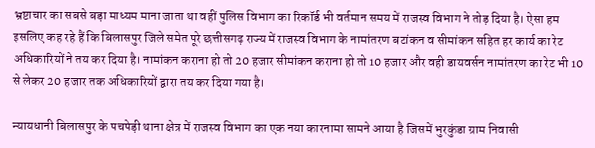भ्रष्टाचार का सबसे बड़ा माध्यम माना जाता था वहीं पुलिस विभाग का रिकॉर्ड भी वर्तमान समय में राजस्व विभाग ने तोड़ दिया है। ऐसा हम इसलिए कह रहे हैं कि बिलासपुर जिले समेत पूरे छत्तीसगढ़ राज्य में राजस्व विभाग के नामांतरण बटांकन व सीमांकन सहित हर कार्य का रेट अधिकारियों ने तय कर दिया है। नामांकन कराना हो तो 20 हजार सीमांकन कराना हो तो 10 हजार और वही डायवर्सन नामांतरण का रेट भी 10 से लेकर 20 हजार तक अधिकारियों द्वारा तय कर दिया गया है।

न्यायधानी बिलासपुर के पचपेड़ी थाना क्षेत्र में राजस्व विभाग का एक नया कारनामा सामने आया है जिसमें भुरकुंडा ग्राम निवासी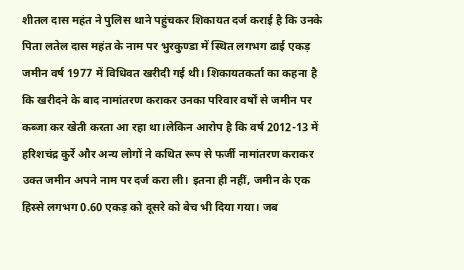शीतल दास महंत ने पुलिस थाने पहुंचकर शिकायत दर्ज कराई है कि उनके पिता लतेल दास महंत के नाम पर भुरकुण्डा में स्थित लगभग ढाई एकड़ जमीन वर्ष 1977 में विधिवत खरीदी गई थी। शिकायतकर्ता का कहना है कि खरीदने के बाद नामांतरण कराकर उनका परिवार वर्षों से जमीन पर कब्जा कर खेती करता आ रहा था।लेकिन आरोप है कि वर्ष 2012-13 में हरिशचंद्र कुर्रे और अन्य लोगों ने कथित रूप से फर्जी नामांतरण कराकर उक्त जमीन अपने नाम पर दर्ज करा ली। इतना ही नहीं, जमीन के एक हिस्से लगभग 0.60 एकड़ को दूसरे को बेच भी दिया गया। जब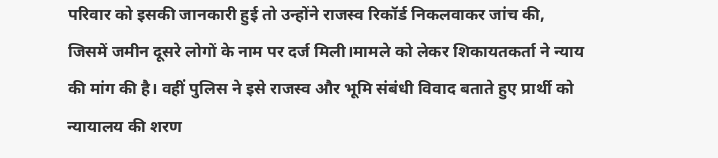परिवार को इसकी जानकारी हुई तो उन्होंने राजस्व रिकॉर्ड निकलवाकर जांच की, जिसमें जमीन दूसरे लोगों के नाम पर दर्ज मिली।मामले को लेकर शिकायतकर्ता ने न्याय की मांग की है। वहीं पुलिस ने इसे राजस्व और भूमि संबंधी विवाद बताते हुए प्रार्थी को न्यायालय की शरण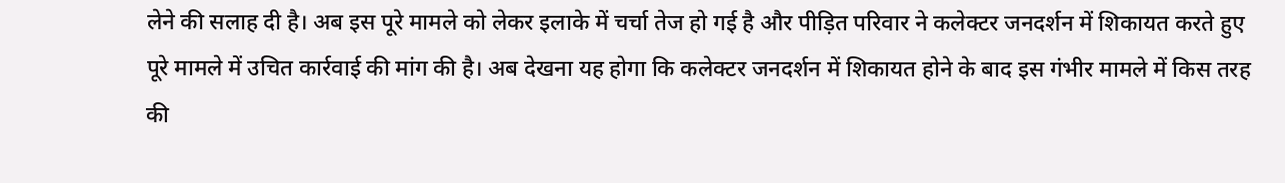लेने की सलाह दी है। अब इस पूरे मामले को लेकर इलाके में चर्चा तेज हो गई है और पीड़ित परिवार ने कलेक्टर जनदर्शन में शिकायत करते हुए पूरे मामले में उचित कार्रवाई की मांग की है। अब देखना यह होगा कि कलेक्टर जनदर्शन में शिकायत होने के बाद इस गंभीर मामले में किस तरह की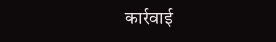कार्रवाई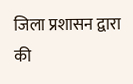जिला प्रशासन द्वारा की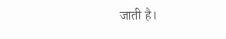जाती है।